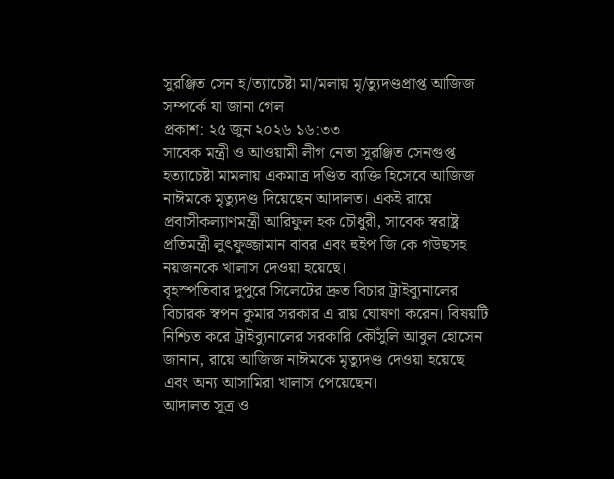সুরঞ্জিত সেন হ/ত্যাচেষ্টা মা/মলায় মৃ/ত্যুদণ্ডপ্রাপ্ত আজিজ সম্পর্কে যা জানা গেল
প্রকাশ: ২৫ জুন ২০২৬ ১৬:৩৩
সাবেক মন্ত্রী ও আওয়ামী লীগ নেতা সুরঞ্জিত সেনগুপ্ত হত্যাচেষ্টা মামলায় একমাত্র দণ্ডিত ব্যক্তি হিসেবে আজিজ নাঈমকে মৃত্যুদণ্ড দিয়েছেন আদালত। একই রায়ে প্রবাসীকল্যাণমন্ত্রী আরিফুল হক চৌধুরী, সাবেক স্বরাষ্ট্র প্রতিমন্ত্রী লুৎফুজ্জামান বাবর এবং হুইপ জি কে গউছসহ নয়জনকে খালাস দেওয়া হয়েছে।
বৃহস্পতিবার দুপুরে সিলেটের দ্রুত বিচার ট্রাইব্যুনালের বিচারক স্বপন কুমার সরকার এ রায় ঘোষণা করেন। বিষয়টি নিশ্চিত করে ট্রাইব্যুনালের সরকারি কৌঁসুলি আবুল হোসেন জানান, রায়ে আজিজ নাঈমকে মৃত্যুদণ্ড দেওয়া হয়েছে এবং অন্য আসামিরা খালাস পেয়েছেন।
আদালত সূত্র ও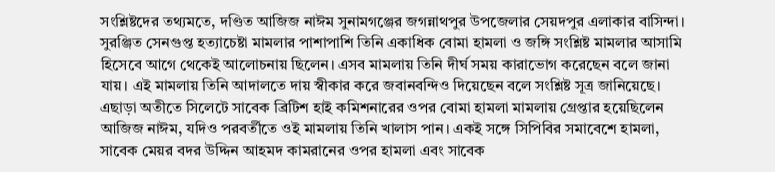সংশ্লিষ্টদের তথ্যমতে, দণ্ডিত আজিজ নাঈম সুনামগঞ্জের জগন্নাথপুর উপজেলার সেয়দপুর এলাকার বাসিন্দা। সুরঞ্জিত সেনগুপ্ত হত্যাচেষ্টা মামলার পাশাপাশি তিনি একাধিক বোমা হামলা ও জঙ্গি সংশ্লিষ্ট মামলার আসামি হিসেবে আগে থেকেই আলোচনায় ছিলেন। এসব মামলায় তিনি দীর্ঘ সময় কারাভোগ করেছেন বলে জানা যায়। এই মামলায় তিনি আদালতে দায় স্বীকার করে জবানবন্দিও দিয়েছেন বলে সংশ্লিষ্ট সূত্র জানিয়েছে।
এছাড়া অতীতে সিলেটে সাবেক ব্রিটিশ হাই কমিশনারের ওপর বোমা হামলা মামলায় গ্রেপ্তার হয়েছিলেন আজিজ নাঈম, যদিও পরবর্তীতে ওই মামলায় তিনি খালাস পান। একই সঙ্গে সিপিবির সমাবেশে হামলা, সাবেক মেয়র বদর উদ্দিন আহমদ কামরানের ওপর হামলা এবং সাবেক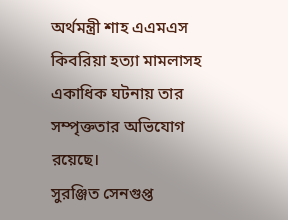অর্থমন্ত্রী শাহ এএমএস কিবরিয়া হত্যা মামলাসহ একাধিক ঘটনায় তার সম্পৃক্ততার অভিযোগ রয়েছে।
সুরঞ্জিত সেনগুপ্ত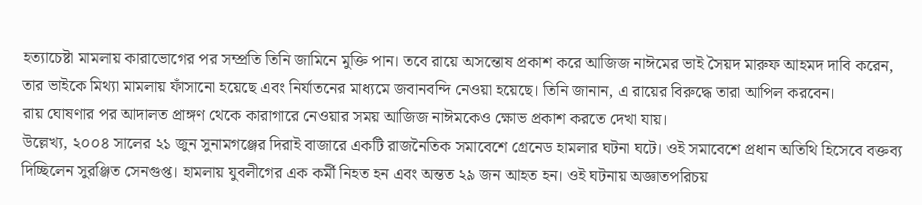হত্যাচেষ্টা মামলায় কারাভোগের পর সম্প্রতি তিনি জামিনে মুক্তি পান। তবে রায়ে অসন্তোষ প্রকাশ করে আজিজ নাঈমের ভাই সৈয়দ মারুফ আহমদ দাবি করেন, তার ভাইকে মিথ্যা মামলায় ফাঁসানো হয়েছে এবং নির্যাতনের মাধ্যমে জবানবন্দি নেওয়া হয়েছে। তিনি জানান, এ রায়ের বিরুদ্ধে তারা আপিল করবেন।
রায় ঘোষণার পর আদালত প্রাঙ্গণ থেকে কারাগারে নেওয়ার সময় আজিজ নাঈমকেও ক্ষোভ প্রকাশ করতে দেখা যায়।
উল্লেখ্য, ২০০৪ সালের ২১ জুন সুনামগঞ্জের দিরাই বাজারে একটি রাজনৈতিক সমাবেশে গ্রেনেড হামলার ঘটনা ঘটে। ওই সমাবেশে প্রধান অতিথি হিসেবে বক্তব্য দিচ্ছিলেন সুরঞ্জিত সেনগুপ্ত। হামলায় যুবলীগের এক কর্মী নিহত হন এবং অন্তত ২৯ জন আহত হন। ওই ঘটনায় অজ্ঞাতপরিচয়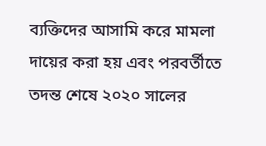ব্যক্তিদের আসামি করে মামলা দায়ের করা হয় এবং পরবর্তীতে তদন্ত শেষে ২০২০ সালের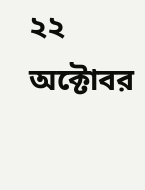২২ অক্টোবর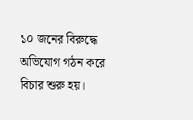১০ জনের বিরুদ্ধে অভিযোগ গঠন করে বিচার শুরু হয়।